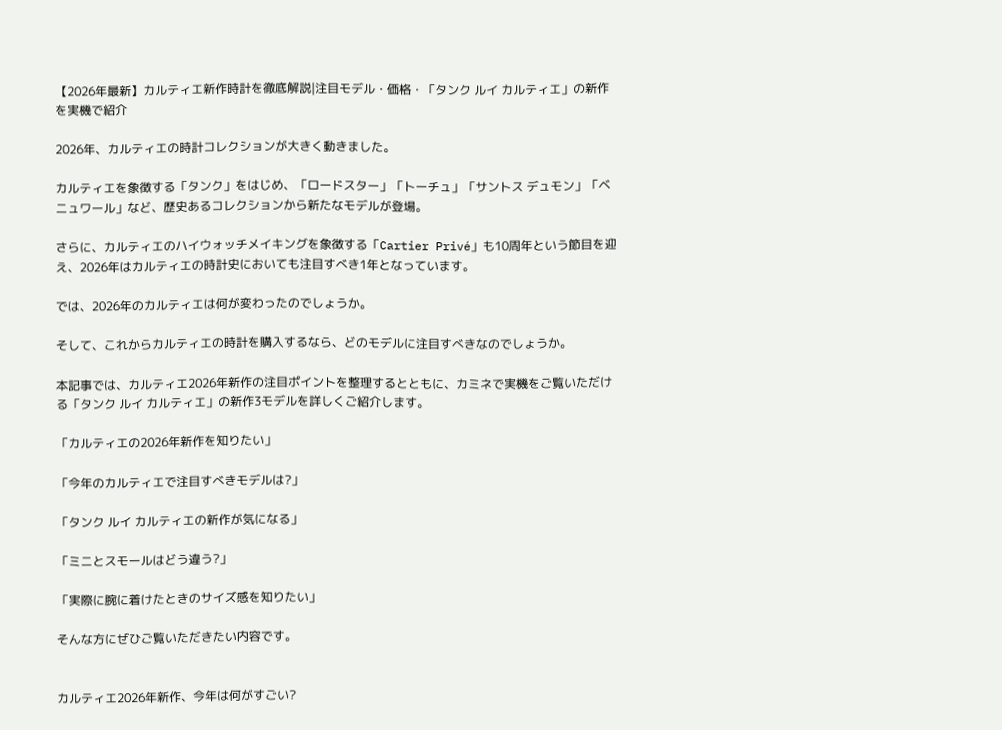【2026年最新】カルティエ新作時計を徹底解説|注目モデル・価格・「タンク ルイ カルティエ」の新作を実機で紹介

2026年、カルティエの時計コレクションが大きく動きました。

カルティエを象徴する「タンク」をはじめ、「ロードスター」「トーチュ」「サントス デュモン」「ベニュワール」など、歴史あるコレクションから新たなモデルが登場。

さらに、カルティエのハイウォッチメイキングを象徴する「Cartier Privé」も10周年という節目を迎え、2026年はカルティエの時計史においても注目すべき1年となっています。

では、2026年のカルティエは何が変わったのでしょうか。

そして、これからカルティエの時計を購入するなら、どのモデルに注目すべきなのでしょうか。

本記事では、カルティエ2026年新作の注目ポイントを整理するとともに、カミネで実機をご覧いただける「タンク ルイ カルティエ」の新作3モデルを詳しくご紹介します。

「カルティエの2026年新作を知りたい」

「今年のカルティエで注目すべきモデルは?」

「タンク ルイ カルティエの新作が気になる」

「ミニとスモールはどう違う?」

「実際に腕に着けたときのサイズ感を知りたい」

そんな方にぜひご覧いただきたい内容です。


カルティエ2026年新作、今年は何がすごい?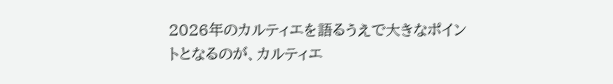2026年のカルティエを語るうえで大きなポイントとなるのが、カルティエ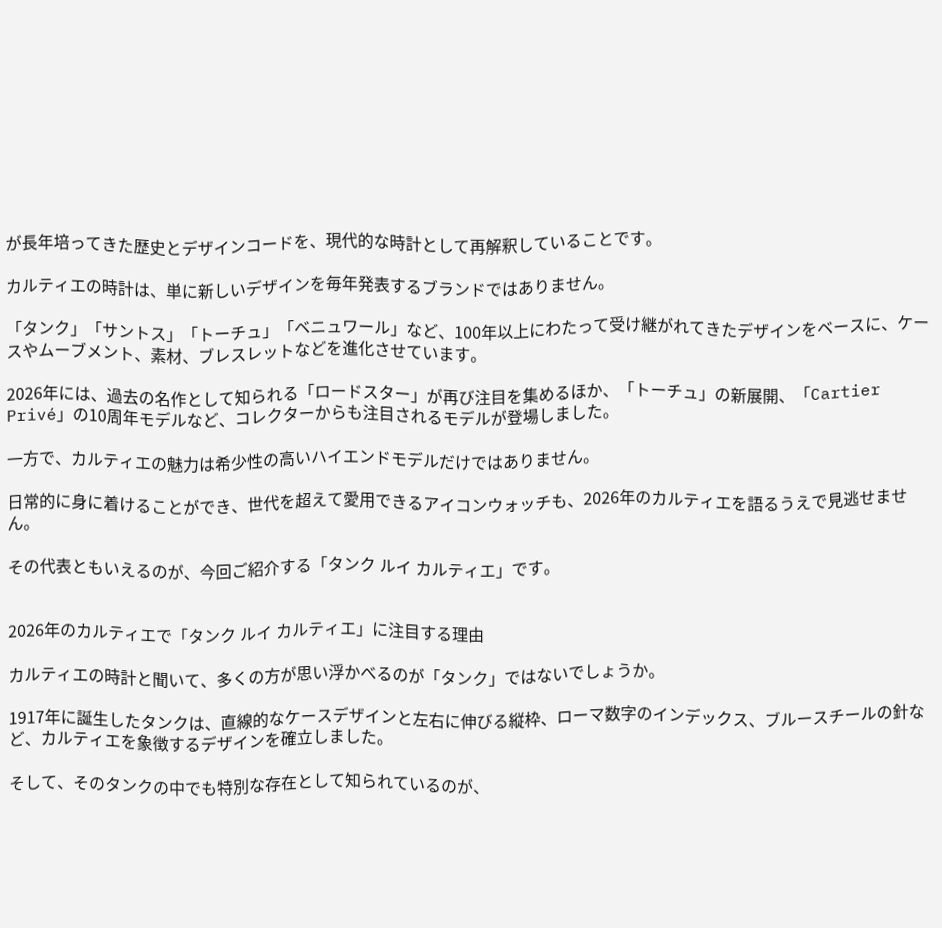が長年培ってきた歴史とデザインコードを、現代的な時計として再解釈していることです。

カルティエの時計は、単に新しいデザインを毎年発表するブランドではありません。

「タンク」「サントス」「トーチュ」「ベニュワール」など、100年以上にわたって受け継がれてきたデザインをベースに、ケースやムーブメント、素材、ブレスレットなどを進化させています。

2026年には、過去の名作として知られる「ロードスター」が再び注目を集めるほか、「トーチュ」の新展開、「Cartier Privé」の10周年モデルなど、コレクターからも注目されるモデルが登場しました。

一方で、カルティエの魅力は希少性の高いハイエンドモデルだけではありません。

日常的に身に着けることができ、世代を超えて愛用できるアイコンウォッチも、2026年のカルティエを語るうえで見逃せません。

その代表ともいえるのが、今回ご紹介する「タンク ルイ カルティエ」です。


2026年のカルティエで「タンク ルイ カルティエ」に注目する理由

カルティエの時計と聞いて、多くの方が思い浮かべるのが「タンク」ではないでしょうか。

1917年に誕生したタンクは、直線的なケースデザインと左右に伸びる縦枠、ローマ数字のインデックス、ブルースチールの針など、カルティエを象徴するデザインを確立しました。

そして、そのタンクの中でも特別な存在として知られているのが、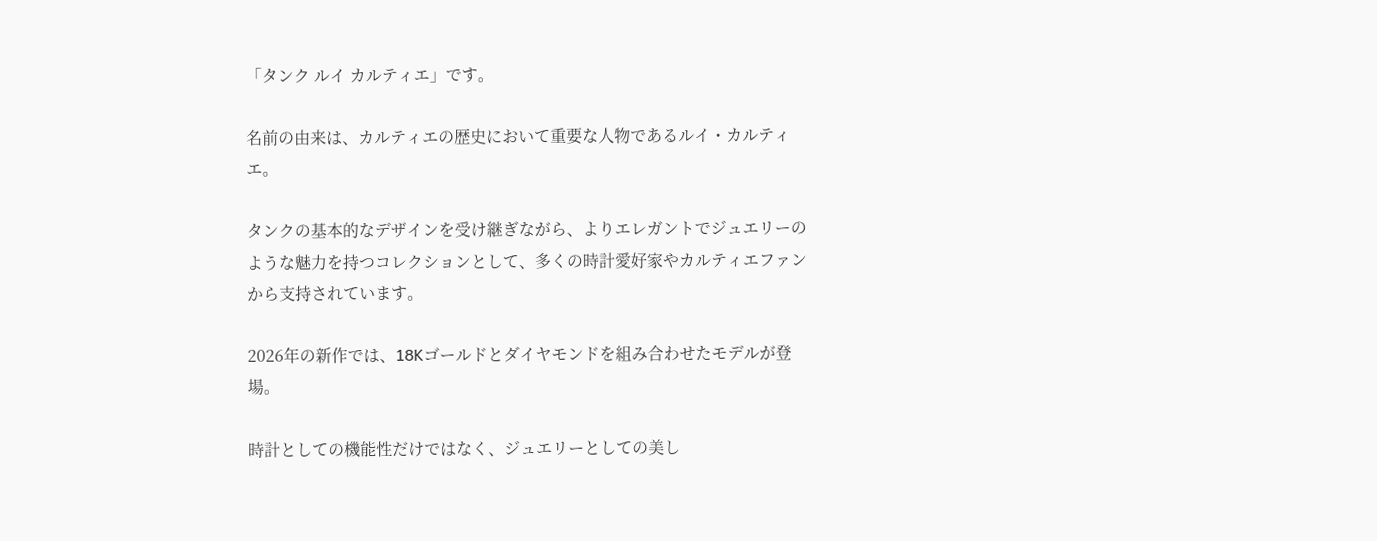「タンク ルイ カルティエ」です。

名前の由来は、カルティエの歴史において重要な人物であるルイ・カルティエ。

タンクの基本的なデザインを受け継ぎながら、よりエレガントでジュエリーのような魅力を持つコレクションとして、多くの時計愛好家やカルティエファンから支持されています。

2026年の新作では、18Kゴールドとダイヤモンドを組み合わせたモデルが登場。

時計としての機能性だけではなく、ジュエリーとしての美し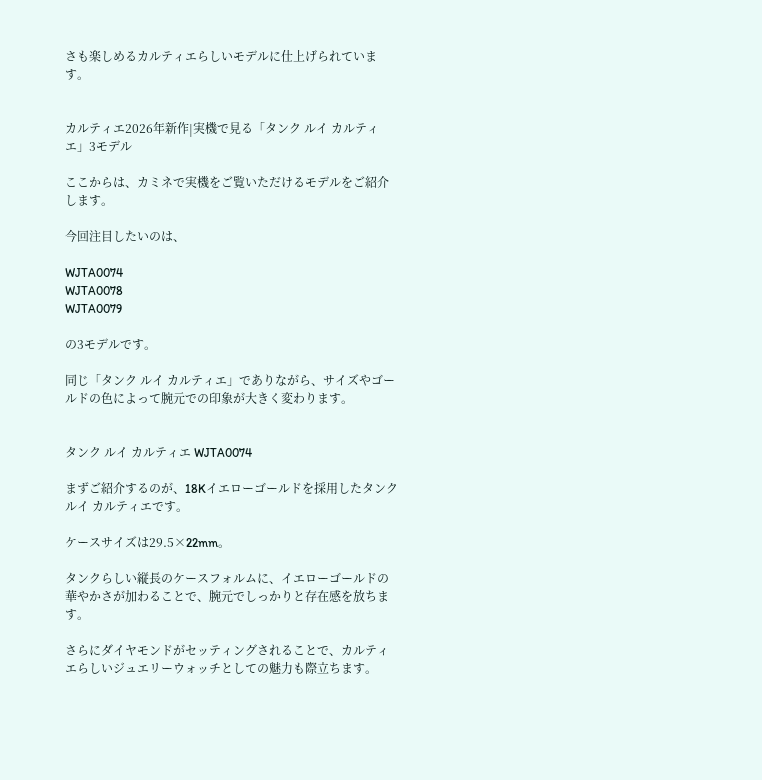さも楽しめるカルティエらしいモデルに仕上げられています。


カルティエ2026年新作|実機で見る「タンク ルイ カルティエ」3モデル

ここからは、カミネで実機をご覧いただけるモデルをご紹介します。

今回注目したいのは、

WJTA0074
WJTA0078
WJTA0079

の3モデルです。

同じ「タンク ルイ カルティエ」でありながら、サイズやゴールドの色によって腕元での印象が大きく変わります。


タンク ルイ カルティエ WJTA0074

まずご紹介するのが、18Kイエローゴールドを採用したタンク ルイ カルティエです。

ケースサイズは29.5×22mm。

タンクらしい縦長のケースフォルムに、イエローゴールドの華やかさが加わることで、腕元でしっかりと存在感を放ちます。

さらにダイヤモンドがセッティングされることで、カルティエらしいジュエリーウォッチとしての魅力も際立ちます。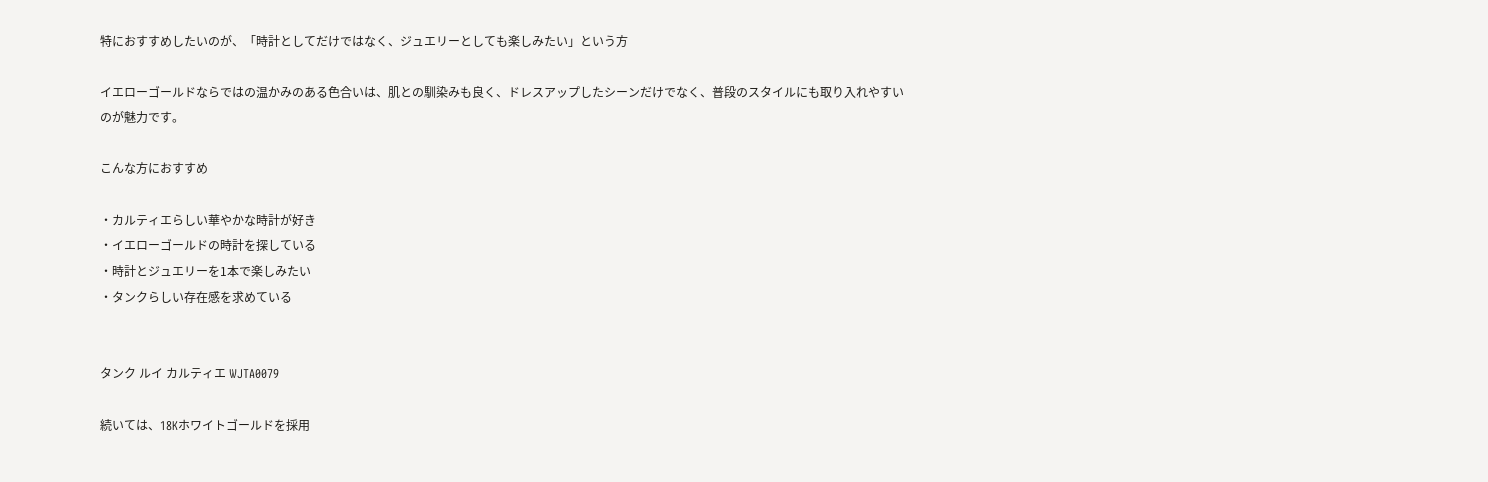特におすすめしたいのが、「時計としてだけではなく、ジュエリーとしても楽しみたい」という方

イエローゴールドならではの温かみのある色合いは、肌との馴染みも良く、ドレスアップしたシーンだけでなく、普段のスタイルにも取り入れやすいのが魅力です。

こんな方におすすめ

・カルティエらしい華やかな時計が好き
・イエローゴールドの時計を探している
・時計とジュエリーを1本で楽しみたい
・タンクらしい存在感を求めている


タンク ルイ カルティエ WJTA0079

続いては、18Kホワイトゴールドを採用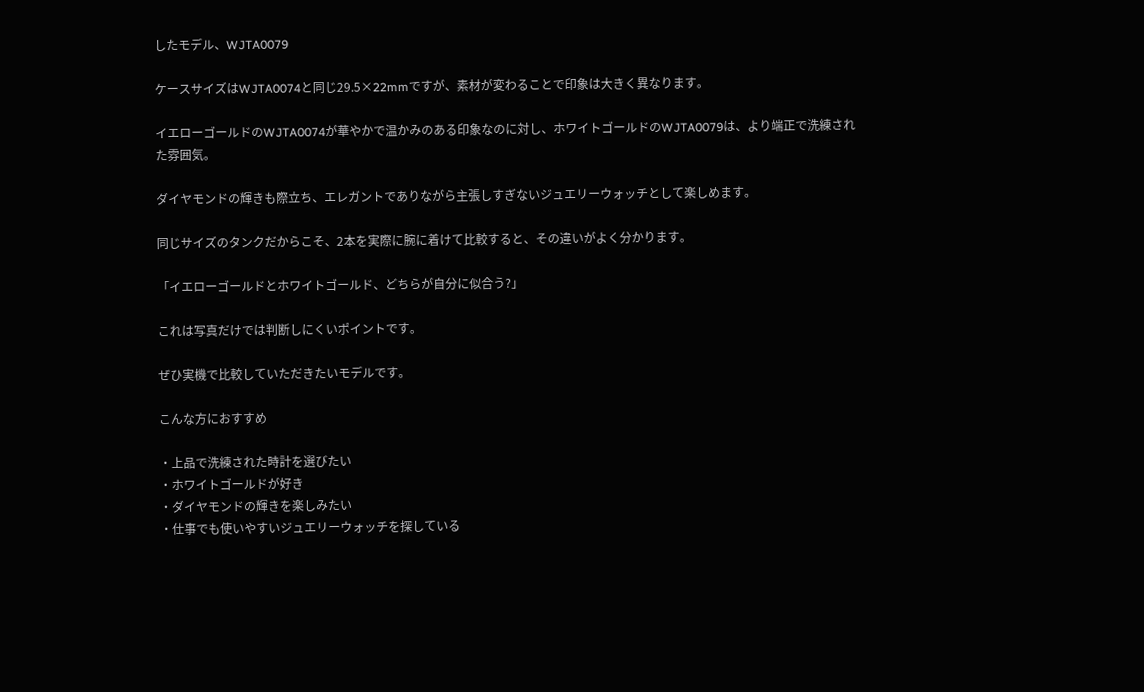したモデル、WJTA0079

ケースサイズはWJTA0074と同じ29.5×22mmですが、素材が変わることで印象は大きく異なります。

イエローゴールドのWJTA0074が華やかで温かみのある印象なのに対し、ホワイトゴールドのWJTA0079は、より端正で洗練された雰囲気。

ダイヤモンドの輝きも際立ち、エレガントでありながら主張しすぎないジュエリーウォッチとして楽しめます。

同じサイズのタンクだからこそ、2本を実際に腕に着けて比較すると、その違いがよく分かります。

「イエローゴールドとホワイトゴールド、どちらが自分に似合う?」

これは写真だけでは判断しにくいポイントです。

ぜひ実機で比較していただきたいモデルです。

こんな方におすすめ

・上品で洗練された時計を選びたい
・ホワイトゴールドが好き
・ダイヤモンドの輝きを楽しみたい
・仕事でも使いやすいジュエリーウォッチを探している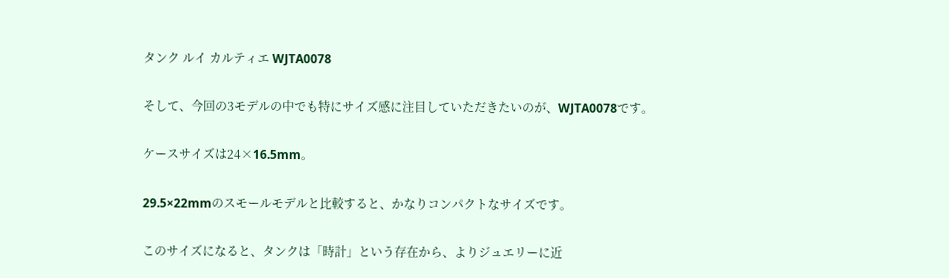タンク ルイ カルティエ WJTA0078

そして、今回の3モデルの中でも特にサイズ感に注目していただきたいのが、WJTA0078です。

ケースサイズは24×16.5mm。

29.5×22mmのスモールモデルと比較すると、かなりコンパクトなサイズです。

このサイズになると、タンクは「時計」という存在から、よりジュエリーに近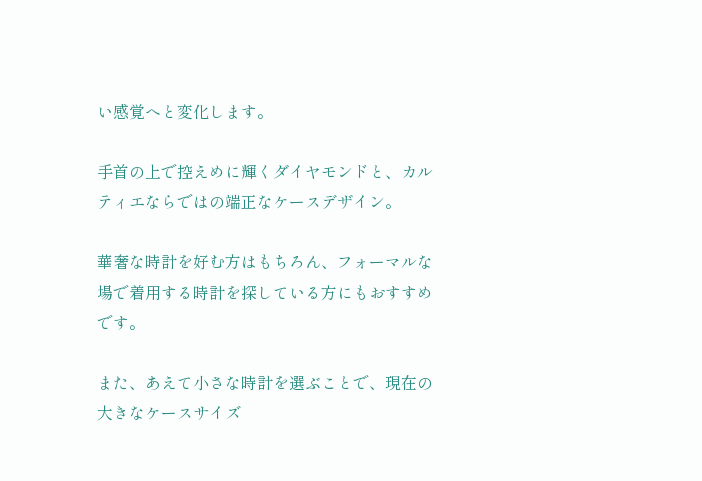い感覚へと変化します。

手首の上で控えめに輝くダイヤモンドと、カルティエならではの端正なケースデザイン。

華奢な時計を好む方はもちろん、フォーマルな場で着用する時計を探している方にもおすすめです。

また、あえて小さな時計を選ぶことで、現在の大きなケースサイズ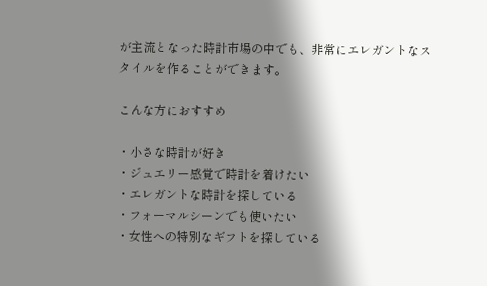が主流となった時計市場の中でも、非常にエレガントなスタイルを作ることができます。

こんな方におすすめ

・小さな時計が好き
・ジュエリー感覚で時計を着けたい
・エレガントな時計を探している
・フォーマルシーンでも使いたい
・女性への特別なギフトを探している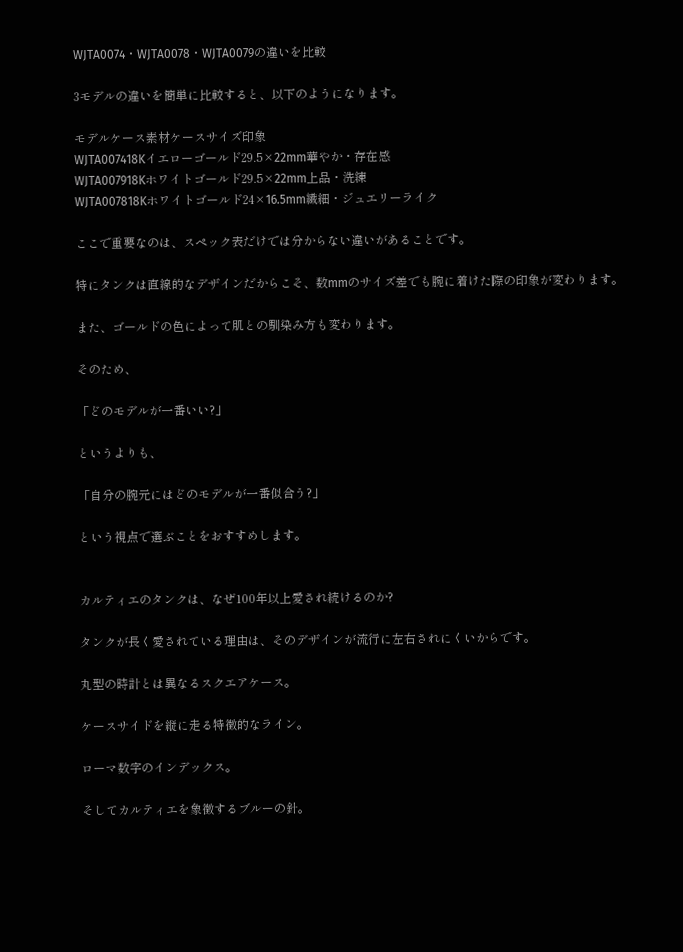WJTA0074・WJTA0078・WJTA0079の違いを比較

3モデルの違いを簡単に比較すると、以下のようになります。

モデルケース素材ケースサイズ印象
WJTA007418Kイエローゴールド29.5×22mm華やか・存在感
WJTA007918Kホワイトゴールド29.5×22mm上品・洗練
WJTA007818Kホワイトゴールド24×16.5mm繊細・ジュエリーライク

ここで重要なのは、スペック表だけでは分からない違いがあることです。

特にタンクは直線的なデザインだからこそ、数mmのサイズ差でも腕に着けた際の印象が変わります。

また、ゴールドの色によって肌との馴染み方も変わります。

そのため、

「どのモデルが一番いい?」

というよりも、

「自分の腕元にはどのモデルが一番似合う?」

という視点で選ぶことをおすすめします。


カルティエのタンクは、なぜ100年以上愛され続けるのか?

タンクが長く愛されている理由は、そのデザインが流行に左右されにくいからです。

丸型の時計とは異なるスクエアケース。

ケースサイドを縦に走る特徴的なライン。

ローマ数字のインデックス。

そしてカルティエを象徴するブルーの針。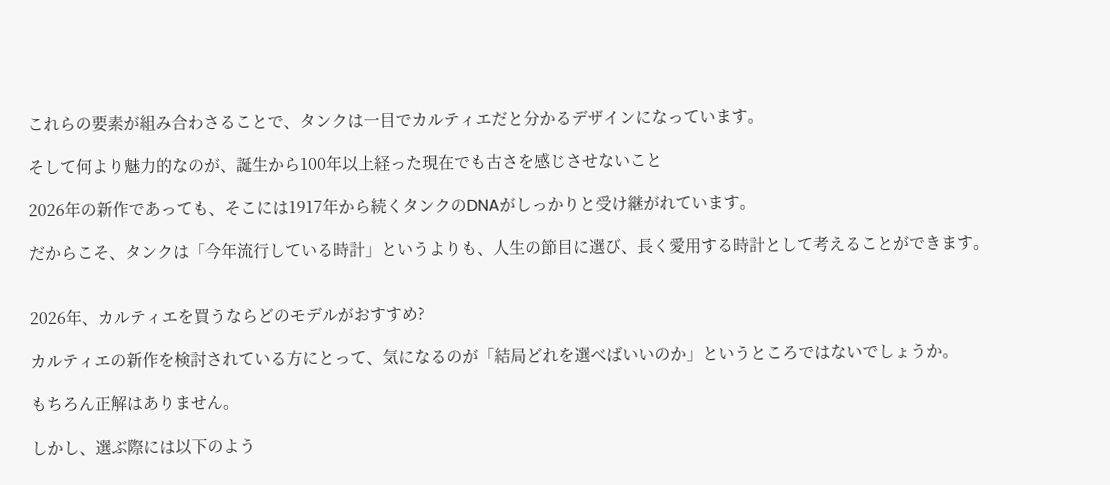これらの要素が組み合わさることで、タンクは一目でカルティエだと分かるデザインになっています。

そして何より魅力的なのが、誕生から100年以上経った現在でも古さを感じさせないこと

2026年の新作であっても、そこには1917年から続くタンクのDNAがしっかりと受け継がれています。

だからこそ、タンクは「今年流行している時計」というよりも、人生の節目に選び、長く愛用する時計として考えることができます。


2026年、カルティエを買うならどのモデルがおすすめ?

カルティエの新作を検討されている方にとって、気になるのが「結局どれを選べばいいのか」というところではないでしょうか。

もちろん正解はありません。

しかし、選ぶ際には以下のよう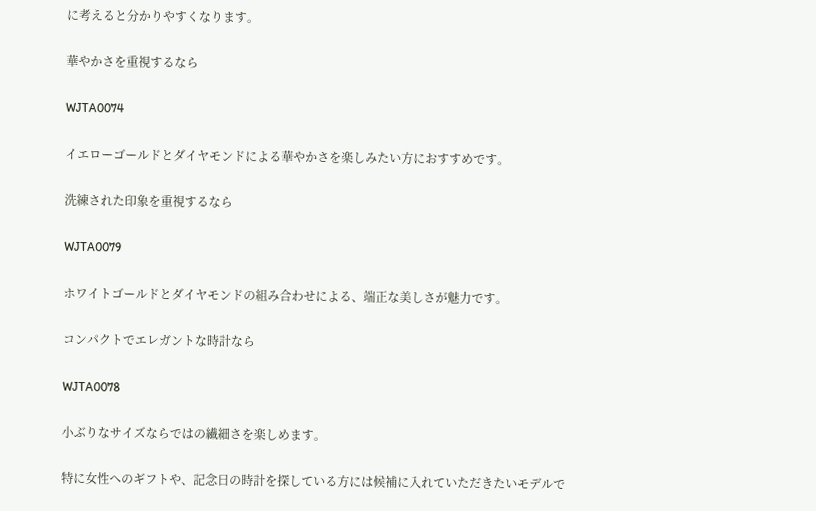に考えると分かりやすくなります。

華やかさを重視するなら

WJTA0074

イエローゴールドとダイヤモンドによる華やかさを楽しみたい方におすすめです。

洗練された印象を重視するなら

WJTA0079

ホワイトゴールドとダイヤモンドの組み合わせによる、端正な美しさが魅力です。

コンパクトでエレガントな時計なら

WJTA0078

小ぶりなサイズならではの繊細さを楽しめます。

特に女性へのギフトや、記念日の時計を探している方には候補に入れていただきたいモデルで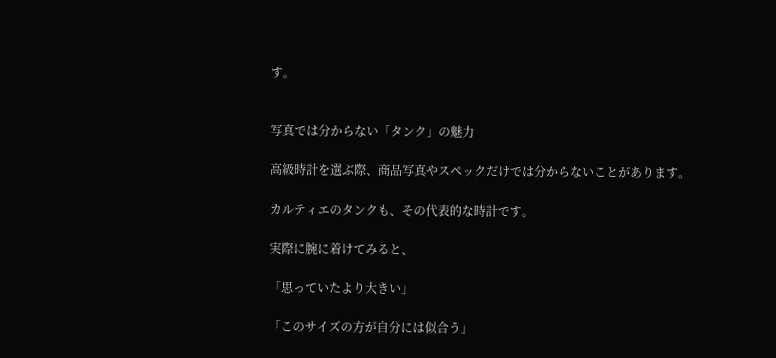す。


写真では分からない「タンク」の魅力

高級時計を選ぶ際、商品写真やスペックだけでは分からないことがあります。

カルティエのタンクも、その代表的な時計です。

実際に腕に着けてみると、

「思っていたより大きい」

「このサイズの方が自分には似合う」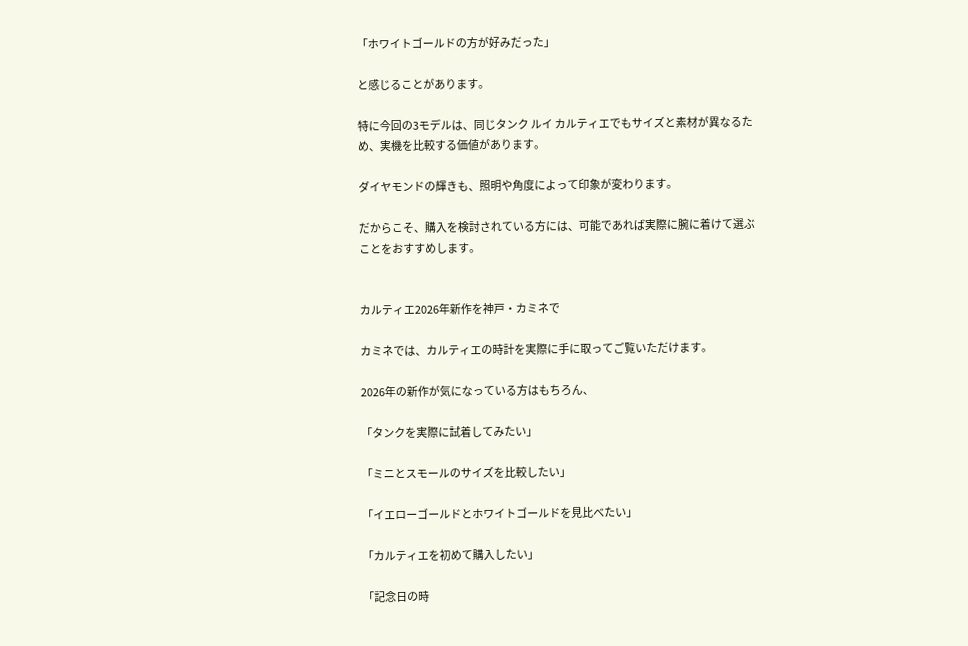「ホワイトゴールドの方が好みだった」

と感じることがあります。

特に今回の3モデルは、同じタンク ルイ カルティエでもサイズと素材が異なるため、実機を比較する価値があります。

ダイヤモンドの輝きも、照明や角度によって印象が変わります。

だからこそ、購入を検討されている方には、可能であれば実際に腕に着けて選ぶことをおすすめします。


カルティエ2026年新作を神戸・カミネで

カミネでは、カルティエの時計を実際に手に取ってご覧いただけます。

2026年の新作が気になっている方はもちろん、

「タンクを実際に試着してみたい」

「ミニとスモールのサイズを比較したい」

「イエローゴールドとホワイトゴールドを見比べたい」

「カルティエを初めて購入したい」

「記念日の時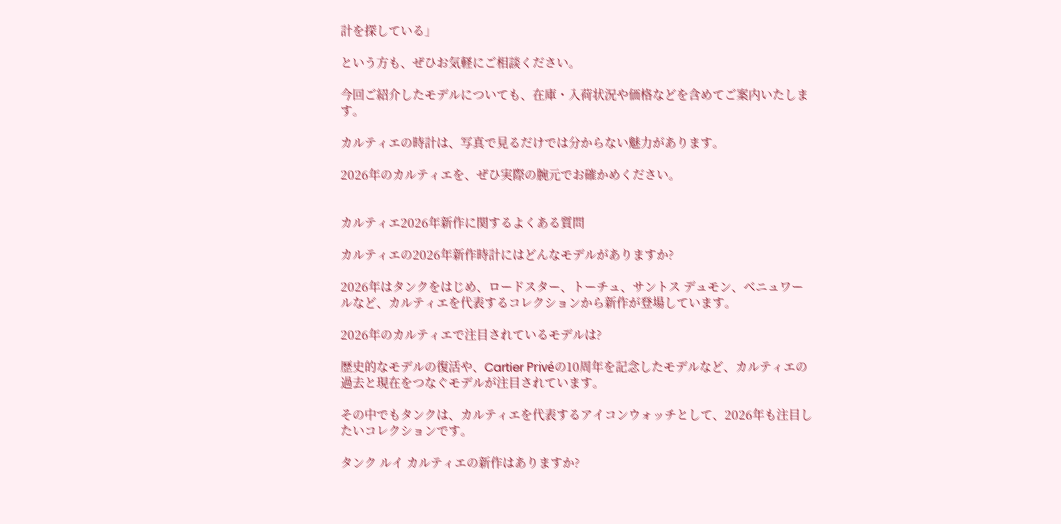計を探している」

という方も、ぜひお気軽にご相談ください。

今回ご紹介したモデルについても、在庫・入荷状況や価格などを含めてご案内いたします。

カルティエの時計は、写真で見るだけでは分からない魅力があります。

2026年のカルティエを、ぜひ実際の腕元でお確かめください。


カルティエ2026年新作に関するよくある質問

カルティエの2026年新作時計にはどんなモデルがありますか?

2026年はタンクをはじめ、ロードスター、トーチュ、サントス デュモン、ベニュワールなど、カルティエを代表するコレクションから新作が登場しています。

2026年のカルティエで注目されているモデルは?

歴史的なモデルの復活や、Cartier Privéの10周年を記念したモデルなど、カルティエの過去と現在をつなぐモデルが注目されています。

その中でもタンクは、カルティエを代表するアイコンウォッチとして、2026年も注目したいコレクションです。

タンク ルイ カルティエの新作はありますか?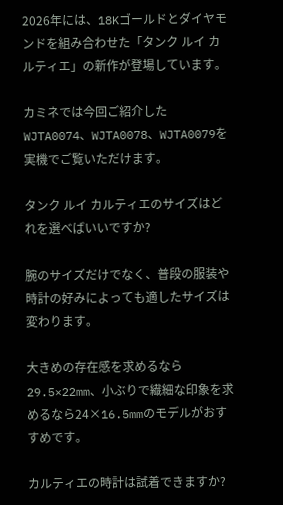2026年には、18Kゴールドとダイヤモンドを組み合わせた「タンク ルイ カルティエ」の新作が登場しています。

カミネでは今回ご紹介したWJTA0074、WJTA0078、WJTA0079を実機でご覧いただけます。

タンク ルイ カルティエのサイズはどれを選べばいいですか?

腕のサイズだけでなく、普段の服装や時計の好みによっても適したサイズは変わります。

大きめの存在感を求めるなら29.5×22mm、小ぶりで繊細な印象を求めるなら24×16.5mmのモデルがおすすめです。

カルティエの時計は試着できますか?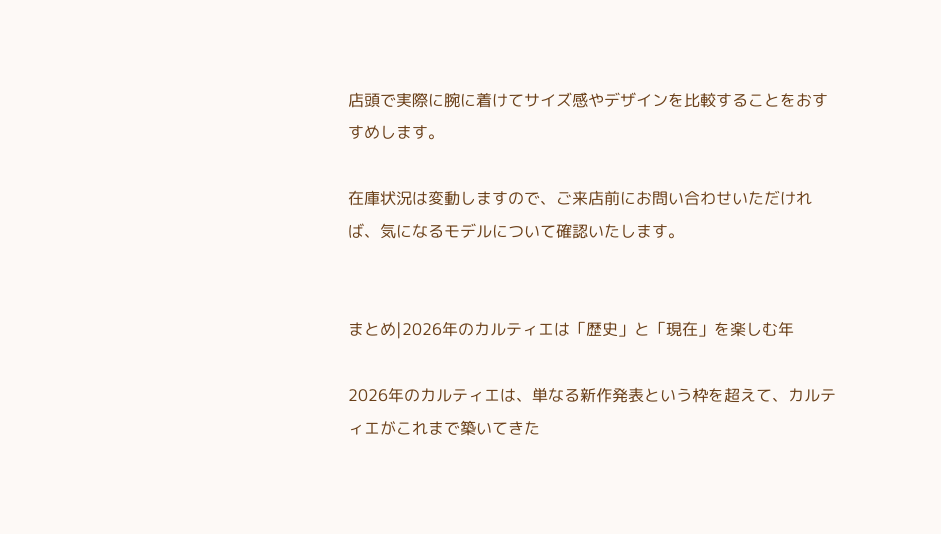店頭で実際に腕に着けてサイズ感やデザインを比較することをおすすめします。

在庫状況は変動しますので、ご来店前にお問い合わせいただければ、気になるモデルについて確認いたします。


まとめ|2026年のカルティエは「歴史」と「現在」を楽しむ年

2026年のカルティエは、単なる新作発表という枠を超えて、カルティエがこれまで築いてきた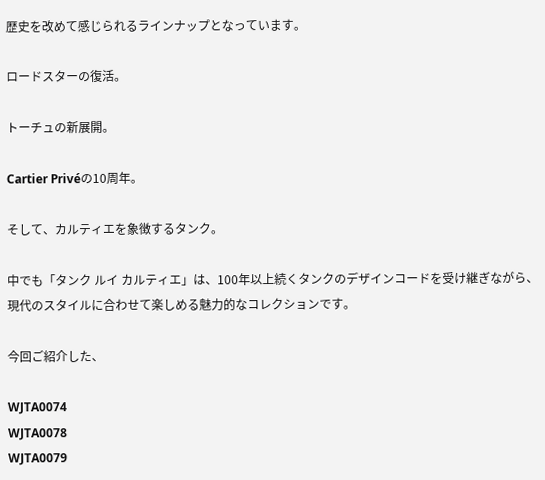歴史を改めて感じられるラインナップとなっています。

ロードスターの復活。

トーチュの新展開。

Cartier Privéの10周年。

そして、カルティエを象徴するタンク。

中でも「タンク ルイ カルティエ」は、100年以上続くタンクのデザインコードを受け継ぎながら、現代のスタイルに合わせて楽しめる魅力的なコレクションです。

今回ご紹介した、

WJTA0074
WJTA0078
WJTA0079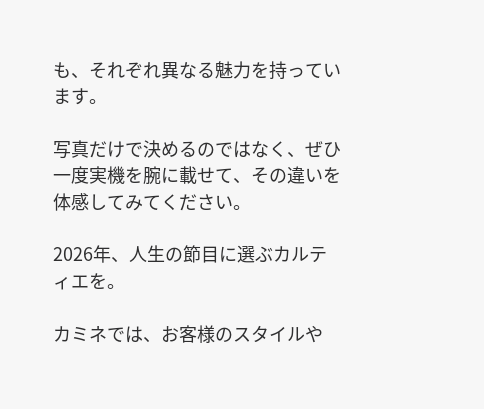も、それぞれ異なる魅力を持っています。

写真だけで決めるのではなく、ぜひ一度実機を腕に載せて、その違いを体感してみてください。

2026年、人生の節目に選ぶカルティエを。

カミネでは、お客様のスタイルや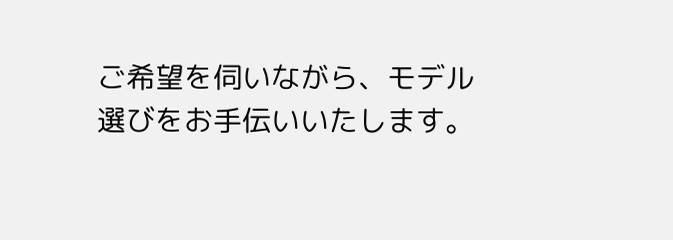ご希望を伺いながら、モデル選びをお手伝いいたします。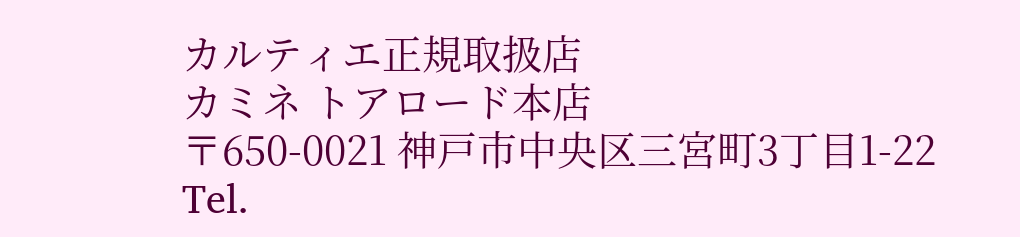カルティエ正規取扱店
カミネ トアロード本店
〒650-0021 神戸市中央区三宮町3丁目1-22
Tel.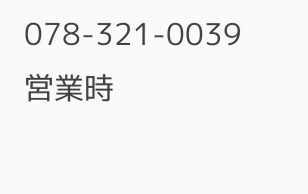078-321-0039
営業時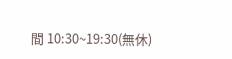間 10:30~19:30(無休)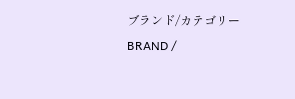ブランド/カテゴリー
BRAND /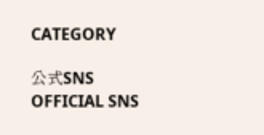CATEGORY

公式SNS
OFFICIAL SNS